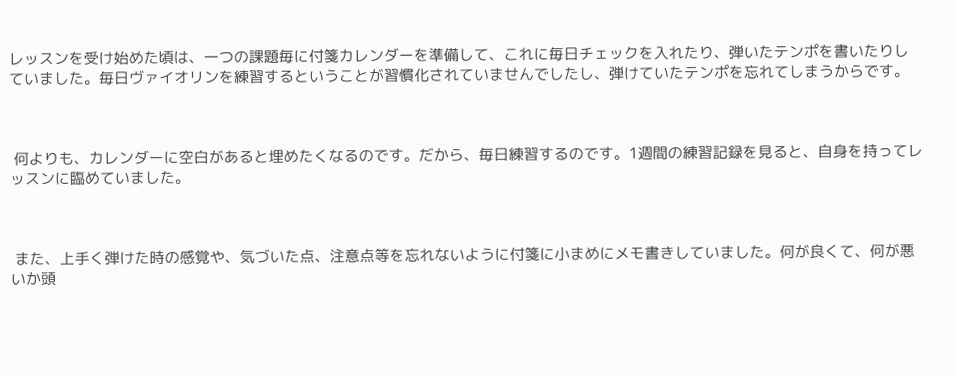レッスンを受け始めた頃は、一つの課題毎に付箋カレンダーを準備して、これに毎日チェックを入れたり、弾いたテンポを書いたりしていました。毎日ヴァイオリンを練習するということが習慣化されていませんでしたし、弾けていたテンポを忘れてしまうからです。



 何よりも、カレンダーに空白があると埋めたくなるのです。だから、毎日練習するのです。1週間の練習記録を見ると、自身を持ってレッスンに臨めていました。



 また、上手く弾けた時の感覚や、気づいた点、注意点等を忘れないように付箋に小まめにメモ書きしていました。何が良くて、何が悪いか頭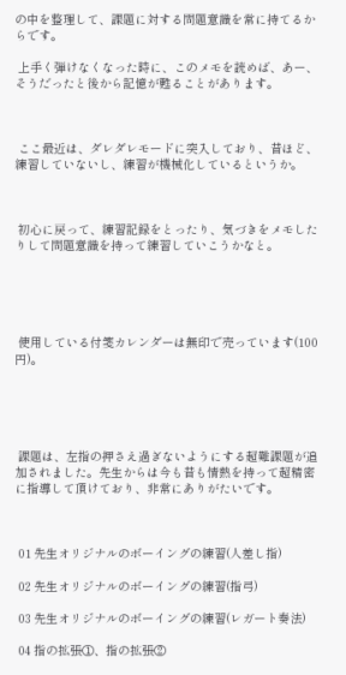の中を整理して、課題に対する問題意識を常に持てるからです。

 上手く弾けなくなった時に、このメモを読めば、あー、そうだったと後から記憶が甦ることがあります。



 ここ最近は、ダレダレモードに突入しており、昔ほど、練習していないし、練習が機械化しているというか。



 初心に戻って、練習記録をとったり、気づきをメモしたりして問題意識を持って練習していこうかなと。





 使用している付箋カレンダーは無印で売っています(100円)。





 課題は、左指の押さえ過ぎないようにする超難課題が追加されました。先生からは今も昔も情熱を持って超精密に指導して頂けており、非常にありがたいです。



 01 先生オリジナルのボーイングの練習(人差し指)

 02 先生オリジナルのボーイングの練習(指弓)

 03 先生オリジナルのボーイングの練習(レガート奏法)

 04 指の拡張①、指の拡張②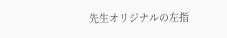先生オリジナルの左指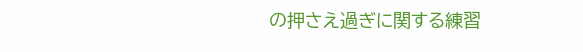の押さえ過ぎに関する練習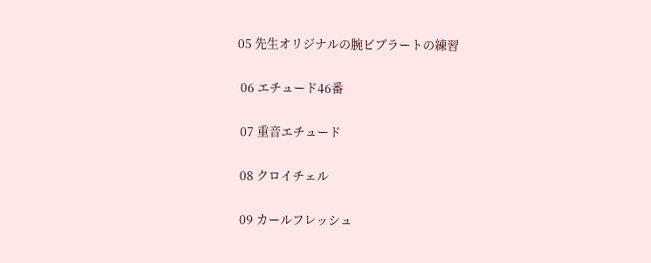05 先生オリジナルの腕ビブラートの練習

 06 エチュード46番

 07 重音エチュード

 08 クロイチェル

 09 カールフレッシュ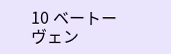10 ベートーヴェン